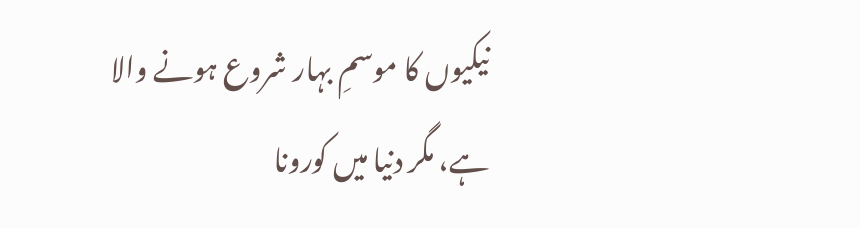نیکیوں کا موسمِ بہار شروع ہونے والا ہے، مگر دنیا میں کورونا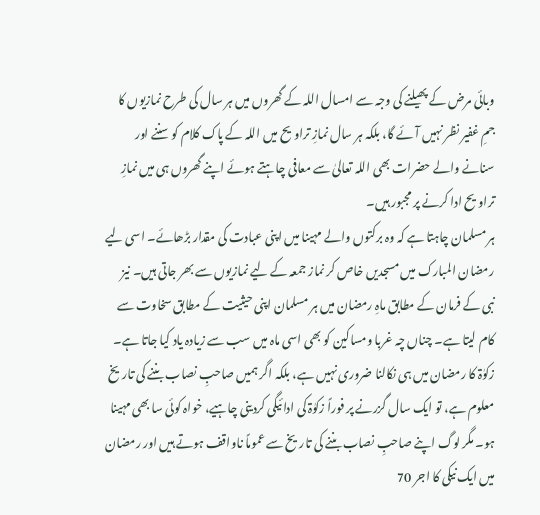وبائی مرض کے پھیلنے کی وجہ سے امسال اللہ کے گھروں میں ہر سال کی طرح نمازیوں کا جمِ غفیر نظر نہیں آئے گا، بلکہ ہر سال نمازِ تراویح میں اللہ کے پاک کلام کو سننے اور سنانے والے حضرات بھی اللہ تعالیٰ سے معافی چاہتے ہوئے اپنے گھروں ہی میں نمازِ تراویح ادا کرنے پر مجبور ہیں۔
ہر مسلمان چاہتا ہے کہ وہ برکتوں والے مہینا میں اپنی عبادت کی مقدار بڑھائے۔ اسی لیے رمضان المبارک میں مسجدیں خاص کر نماز جمعہ کے لیے نمازیوں سے بھر جاتی ہیں۔ نیز نبی کے فرمان کے مطابق ماہِ رمضان میں ہر مسلمان اپنی حیثیت کے مطابق سخاوت سے کام لیتا ہے۔ چناں چہ غربا ومساکین کو بھی اسی ماہ میں سب سے زیادہ یاد کیا جاتا ہے۔ زکوٰۃ کا رمضان میں ہی نکالنا ضروری نہیں ہے، بلکہ اگر ہمیں صاحبِ نصاب بننے کی تاریخ معلوم ہے، تو ایک سال گزرنے پر فوراً زکوٰۃ کی ادائیگی کردینی چاہیے، خواہ کوئی سا بھی مہینا ہو۔ مگر لوگ اپنے صاحبِ نصاب بننے کی تاریخ سے عموماً ناواقف ہوتے ہیں اور رمضان میں ایک نیکی کا اجر 70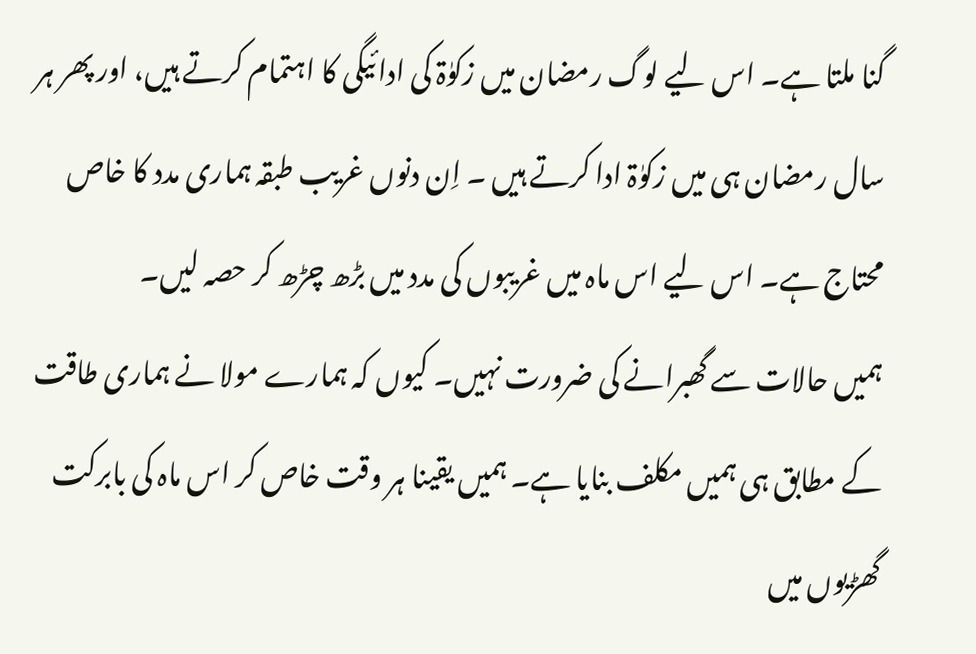گنا ملتا ہے۔ اس لیے لوگ رمضان میں زکوٰۃ کی ادائیگی کا اہتمام کرتے ہیں، اور پھر ہر سال رمضان ہی میں زکوٰۃ ادا کرتے ہیں ۔ اِن دنوں غریب طبقہ ہماری مدد کا خاص محتاج ہے۔ اس لیے اس ماہ میں غریبوں کی مدد میں بڑھ چڑھ کر حصہ لیں۔
ہمیں حالات سے گھبرانے کی ضرورت نہیں۔ کیوں کہ ہمارے مولا نے ہماری طاقت کے مطابق ہی ہمیں مکلف بنایا ہے۔ ہمیں یقینا ہر وقت خاص کر اس ماہ کی بابرکت گھڑیوں میں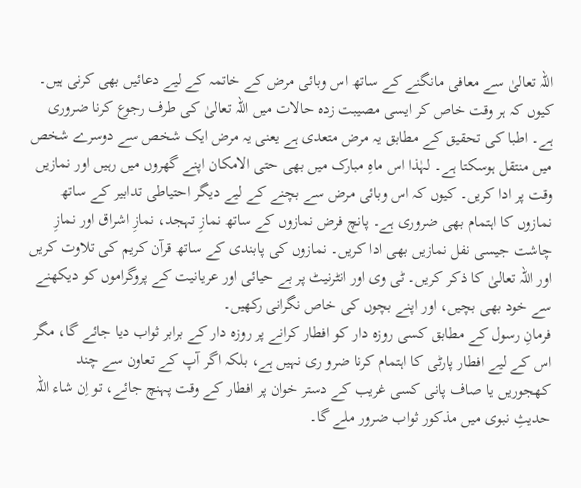اللہ تعالیٰ سے معافی مانگنے کے ساتھ اس وبائی مرض کے خاتمہ کے لیے دعائیں بھی کرنی ہیں۔ کیوں کہ ہر وقت خاص کر ایسی مصیبت زدہ حالات میں اللہ تعالیٰ کی طرف رجوع کرنا ضروری ہے۔ اطبا کی تحقیق کے مطابق یہ مرض متعدی ہے یعنی یہ مرض ایک شخص سے دوسرے شخص میں منتقل ہوسکتا ہے۔ لہٰذا اس ماہِ مبارک میں بھی حتی الامکان اپنے گھروں میں رہیں اور نمازیں وقت پر ادا کریں۔ کیوں کہ اس وبائی مرض سے بچنے کے لیے دیگر احتیاطی تدابیر کے ساتھ نمازوں کا اہتمام بھی ضروری ہے۔ پانچ فرض نمازوں کے ساتھ نمازِ تہجد، نمازِ اشراق اور نمازِ چاشت جیسی نفل نمازیں بھی ادا کریں۔ نمازوں کی پابندی کے ساتھ قرآن کریم کی تلاوت کریں اور اللہ تعالیٰ کا ذکر کریں۔ ٹی وی اور انٹرنیٹ پر بے حیائی اور عریانیت کے پروگراموں کو دیکھنے سے خود بھی بچیں، اور اپنے بچوں کی خاص نگرانی رکھیں۔
فرمانِ رسول کے مطابق کسی روزہ دار کو افطار کرانے پر روزہ دار کے برابر ثواب دیا جائے گا، مگر اس کے لیے افطار پارٹی کا اہتمام کرنا ضرو ری نہیں ہے، بلکہ اگر آپ کے تعاون سے چند کھجوریں یا صاف پانی کسی غریب کے دستر خوان پر افطار کے وقت پہنچ جائے، تو اِن شاء اللہ حدیثِ نبوی میں مذکور ثواب ضرور ملے گا۔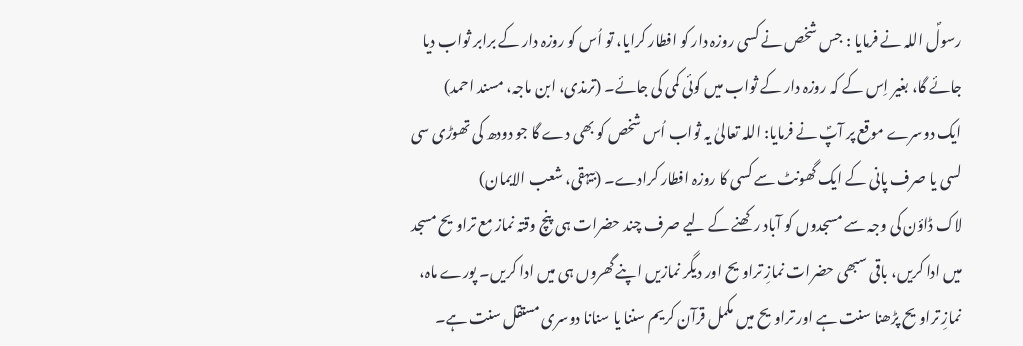رسولؐ اللہ نے فرمایا : جس شخص نے کسی روزہ دار کو افطار کرایا، تو اُس کو روزہ دار کے برابر ثواب دیا جائے گا، بغیر اِس کے کہ روزہ دار کے ثواب میں کوئی کمی کی جائے۔ (ترمذی، ابن ماجہ، مسند احمد)
ایک دوسرے موقع پر آپؐ نے فرمایا: اللہ تعالیٰ یہ ثواب اُس شخص کو بھی دے گا جو دودھ کی تھوڑی سی لسی یا صرف پانی کے ایک گھونٹ سے کسی کا روزہ افطار کرادے۔ (بیہقی، شعب الایمان)
لاک ڈاؤن کی وجہ سے مسجدوں کو آباد رکھنے کے لیے صرف چند حضرات ہی پنچ وقتہ نماز مع تراویح مسجد میں ادا کریں، باقی سبھی حضرات نمازِ تراویح اور دیگر نمازیں اپنے گھروں ہی میں ادا کریں۔ پورے ماہ، نمازِ تراویح پڑھنا سنت ہے اور تراویح میں مکمل قرآن کریم سننا یا سنانا دوسری مستقل سنت ہے۔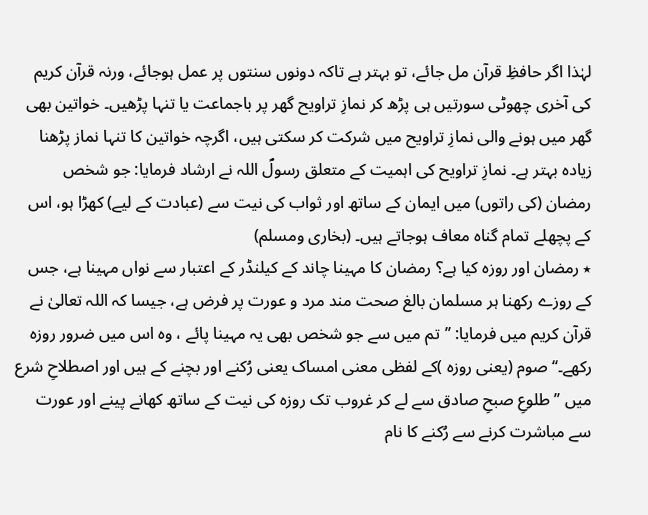لہٰذا اگر حافظِ قرآن مل جائے، تو بہتر ہے تاکہ دونوں سنتوں پر عمل ہوجائے، ورنہ قرآن کریم کی آخری چھوٹی سورتیں ہی پڑھ کر نمازِ تراویح گھر پر باجماعت یا تنہا پڑھیں۔ خواتین بھی گھر میں ہونے والی نمازِ تراویح میں شرکت کر سکتی ہیں، اگرچہ خواتین کا تنہا نماز پڑھنا زیادہ بہتر ہے۔ نمازِ تراویح کی اہمیت کے متعلق رسولؐ اللہ نے ارشاد فرمایا: جو شخص رمضان (کی راتوں) میں ایمان کے ساتھ اور ثواب کی نیت سے (عبادت کے لیے) کھڑا ہو، اس کے پچھلے تمام گناہ معاف ہوجاتے ہیں۔ (بخاری ومسلم)
٭ رمضان اور روزہ کیا ہے؟ رمضان کا مہینا چاند کے کیلنڈر کے اعتبار سے نواں مہینا ہے، جس کے روزے رکھنا ہر مسلمان بالغ صحت مند مرد و عورت پر فرض ہے، جیسا کہ اللہ تعالیٰ نے قرآن کریم میں فرمایا: ’’تم میں سے جو شخص بھی یہ مہینا پائے ، وہ اس میں ضرور روزہ رکھے۔‘‘ صوم (یعنی روزہ )کے لفظی معنی امساک یعنی رُکنے اور بچنے کے ہیں اور اصطلاحِ شرع میں ’’طلوعِ صبحِ صادق سے لے کر غروب تک روزہ کی نیت کے ساتھ کھانے پینے اور عورت سے مباشرت کرنے سے رُکنے کا نام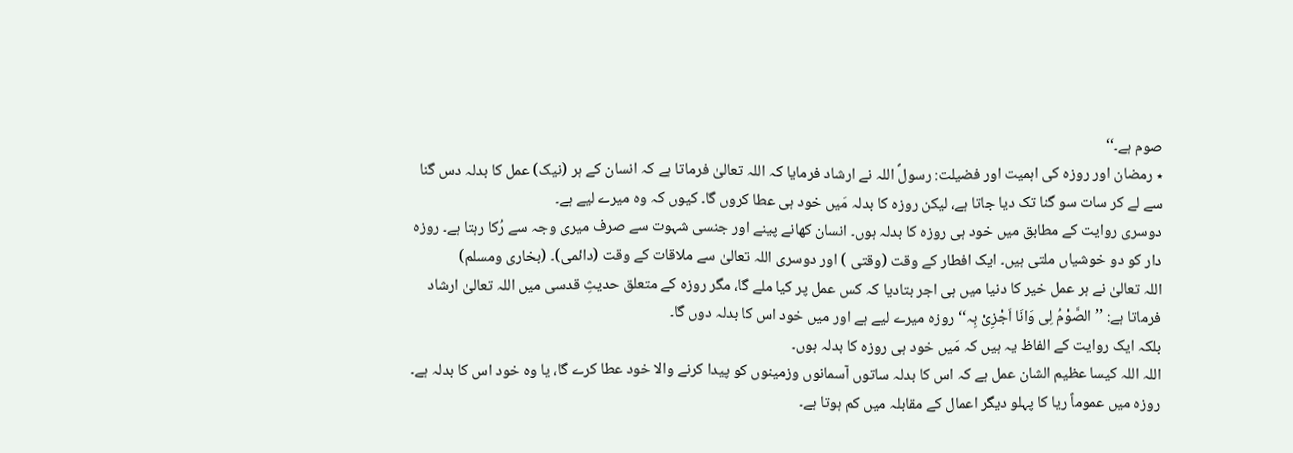صوم ہے۔‘‘
٭ رمضان اور روزہ کی اہمیت اور فضیلت: رسولؐ اللہ نے ارشاد فرمایا کہ اللہ تعالیٰ فرماتا ہے کہ انسان کے ہر (نیک) عمل کا بدلہ دس گنا سے لے کر سات سو گنا تک دیا جاتا ہے، لیکن روزہ کا بدلہ مَیں خود ہی عطا کروں گا۔ کیوں کہ وہ میرے لیے ہے۔
دوسری روایت کے مطابق میں خود ہی روزہ کا بدلہ ہوں۔ انسان کھانے پینے اور جنسی شہوت سے صرف میری وجہ سے رُکا رہتا ہے۔ روزہ دار کو دو خوشیاں ملتی ہیں۔ ایک افطار کے وقت (وقتی ) اور دوسری اللہ تعالیٰ سے ملاقات کے وقت (دائمی)۔ (بخاری ومسلم)
اللہ تعالیٰ نے ہر عمل خیر کا دنیا میں ہی اجر بتادیا کہ کس عمل پر کیا ملے گا، مگر روزہ کے متعلق حدیثِ قدسی میں اللہ تعالیٰ ارشاد فرماتا ہے: ’’الصَّوْمُ لِی وَانَا اَجْزِیْ بِہ‘‘ روزہ میرے لیے ہے اور میں خود اس کا بدلہ دوں گا۔
بلکہ ایک روایت کے الفاظ یہ ہیں کہ مَیں خود ہی روزہ کا بدلہ ہوں۔
اللہ اللہ کیسا عظیم الشان عمل ہے کہ اس کا بدلہ ساتوں آسمانوں وزمینوں کو پیدا کرنے والا خود عطا کرے گا، یا وہ خود اس کا بدلہ ہے۔
روزہ میں عموماً ریا کا پہلو دیگر اعمال کے مقابلہ میں کم ہوتا ہے۔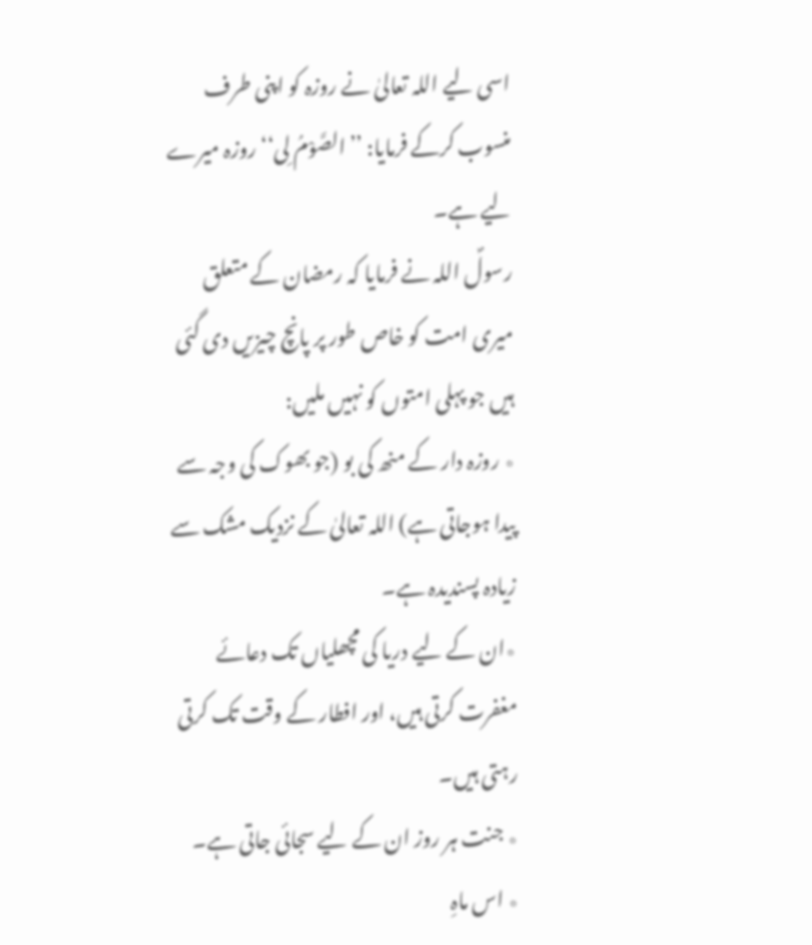اسی لیے اللہ تعالیٰ نے روزہ کو اپنی طرف منسوب کرکے فرمایا: ’’الصَّوْمُ لِی‘‘ روزہ میرے لیے ہے۔
رسولؐ اللہ نے فرمایا کہ رمضان کے متعلق میری امت کو خاص طور پر پانچ چیزیں دی گئی ہیں جو پہلی امتوں کو نہیں ملیں:
٭ روزہ دار کے منھ کی بو (جو بھوک کی وجہ سے پیدا ہوجاتی ہے) اللہ تعالیٰ کے نزدیک مشک سے زیادہ پسندیدہ ہے۔
٭ان کے لیے دریا کی مچھلیاں تک دعائے مغفرت کرتی ہیں، اور افطار کے وقت تک کرتی رہتی ہیں۔
٭ جنت ہر روز ان کے لیے سجائی جاتی ہے۔
٭ اس ماہِ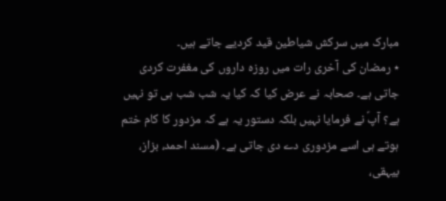مبارک میں سرکش شیاطین قید کردیے جاتے ہیں۔
٭ رمضان کی آخری رات میں روزہ داروں کی مغفرت کردی جاتی ہے۔ صحابہ نے عرض کیا کہ کیا یہ شب شب ہی تو نہیں ہے؟ آپؐ نے فرمایا نہیں بلکہ دستور یہ ہے کہ مزدور کا کام ختم ہوتے ہی اسے مزدوری دے دی جاتی ہے۔ (مسند احمد، بزاز، بیہقی،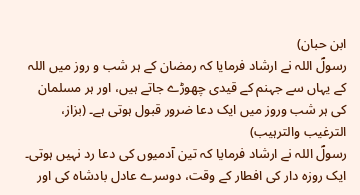ابن حبان)
رسولؐ اللہ نے ارشاد فرمایا کہ رمضان کے ہر شب و روز میں اللہ کے یہاں سے جہنم کے قیدی چھوڑے جاتے ہیں، اور ہر مسلمان کی ہر شب وروز میں ایک دعا ضرور قبول ہوتی ہے۔ (بزاز، الترغیب والترہیب)
رسولؐ اللہ نے ارشاد فرمایا کہ تین آدمیوں کی دعا رد نہیں ہوتی۔ ایک روزہ دار کی افطار کے وقت، دوسرے عادل بادشاہ کی اور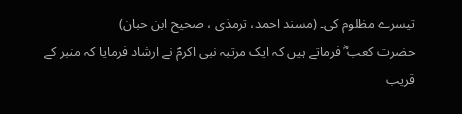تیسرے مظلوم کی۔ (مسند احمد، ترمذی ، صحیح ابن حبان)
حضرت کعب ؓ فرماتے ہیں کہ ایک مرتبہ نبی اکرمؐ نے ارشاد فرمایا کہ منبر کے قریب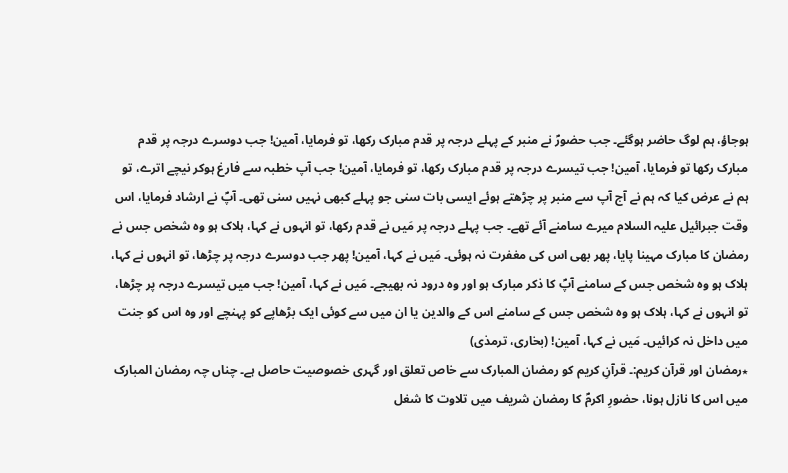ہوجاؤ، ہم لوگ حاضر ہوگئے۔ جب حضورؐ نے منبر کے پہلے درجہ پر قدم مبارک رکھا، تو فرمایا، آمین! جب دوسرے درجہ پر قدم مبارک رکھا تو فرمایا، آمین! جب تیسرے درجہ پر قدم مبارک رکھا، تو فرمایا، آمین! جب آپ خطبہ سے فارغ ہوکر نیچے اترے، تو ہم نے عرض کیا کہ ہم نے آج آپ سے منبر پر چڑھتے ہوئے ایسی بات سنی جو پہلے کبھی نہیں سنی تھی۔ آپؐ نے ارشاد فرمایا، اس وقت جبرائیل علیہ السلام میرے سامنے آئے تھے۔ جب پہلے درجہ پر مَیں نے قدم رکھا، تو انہوں نے کہا، ہلاک ہو وہ شخص جس نے رمضان کا مبارک مہینا پایا، پھر بھی اس کی مغفرت نہ ہوئی۔ مَیں نے کہا، آمین! پھر جب دوسرے درجہ پر چڑھا، تو انہوں نے کہا، ہلاک ہو وہ شخص جس کے سامنے آپؐ کا ذکر مبارک ہو اور وہ درود نہ بھیجے۔ مَیں نے کہا، آمین! جب میں تیسرے درجہ پر چڑھا، تو انہوں نے کہا، ہلاک ہو وہ شخص جس کے سامنے اس کے والدین یا ان میں سے کوئی ایک بڑھاپے کو پہنچے اور وہ اس کو جنت میں داخل نہ کرائیں۔ مَیں نے کہا، آمین! (بخاری، ترمذی)
٭رمضان اور قرآن کریم:۔ قرآنِ کریم کو رمضان المبارک سے خاص تعلق اور گہری خصوصیت حاصل ہے۔ چناں چہ رمضان المبارک میں اس کا نازل ہونا، حضورِ اکرمؐ کا رمضان شریف میں تلاوت کا شغل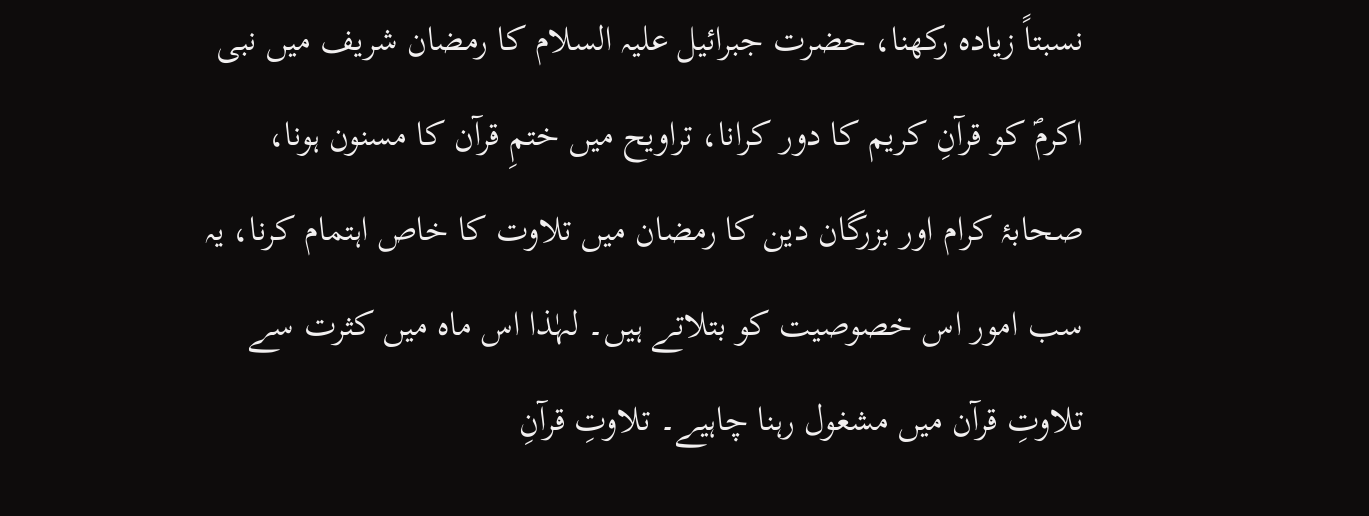نسبتاً زیادہ رکھنا، حضرت جبرائیل علیہ السلام کا رمضان شریف میں نبی اکرمؐ کو قرآنِ کریم کا دور کرانا، تراویح میں ختمِ قرآن کا مسنون ہونا، صحابۂ کرام اور بزرگان دین کا رمضان میں تلاوت کا خاص اہتمام کرنا، یہ سب امور اس خصوصیت کو بتلاتے ہیں۔ لہٰذا اس ماہ میں کثرت سے تلاوتِ قرآن میں مشغول رہنا چاہیے۔ تلاوتِ قرآنِ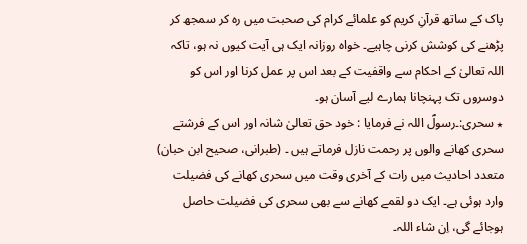پاک کے ساتھ قرآنِ کریم کو علمائے کرام کی صحبت میں رہ کر سمجھ کر پڑھنے کی کوشش کرنی چاہیے۔ خواہ روزانہ ایک ہی آیت کیوں نہ ہو، تاکہ اللہ تعالیٰ کے احکام سے واقفیت کے بعد اس پر عمل کرنا اور اس کو دوسروں تک پہنچانا ہمارے لیے آسان ہو۔
٭ سحری:۔رسولؐ اللہ نے فرمایا : خود حق تعالیٰ شانہ اور اس کے فرشتے سحری کھانے والوں پر رحمت نازل فرماتے ہیں ۔ (طبرانی، صحیح ابن حبان)
متعدد احادیث میں رات کے آخری وقت میں سحری کھانے کی فضیلت وارد ہوئی ہے۔ ایک دو لقمے کھانے سے بھی سحری کی فضیلت حاصل ہوجائے گی، اِن شاء اللہ۔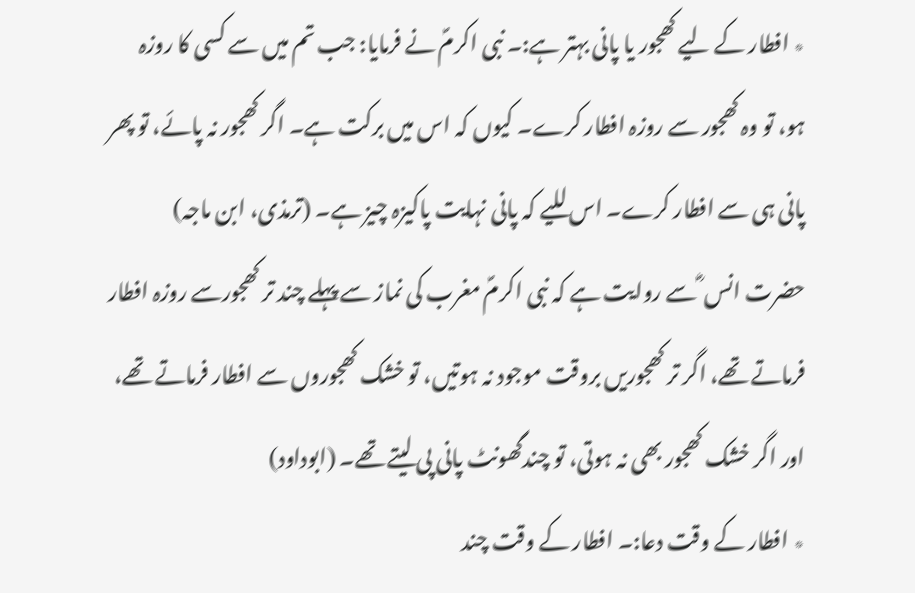٭ افطار کے لیے کھجور یا پانی بہتر ہے:۔ نبی اکرمؐ نے فرمایا: جب تم میں سے کسی کا روزہ ہو، تو وہ کھجور سے روزہ افطار کرے۔ کیوں کہ اس میں برکت ہے۔ اگر کھجور نہ پائے، تو پھر پانی ہی سے افطار کرے۔ اس للیے کہ پانی نہایت پاکیزہ چیز ہے۔ (ترمذی، ابن ماجہ)
حضرت انس ؓ سے روایت ہے کہ نبی اکرمؐ مغرب کی نماز سے پہلے چند تر کھجورسے روزہ افطار فرماتے تھے، اگر تر کھجوریں بروقت موجود نہ ہوتیں، تو خشک کھجوروں سے افطار فرماتے تھے، اور اگر خشک کھجور بھی نہ ہوتی، تو چندگھونٹ پانی پی لیتے تھے۔ (ابوداود)
٭ افطار کے وقت دعا:۔ افطار کے وقت چند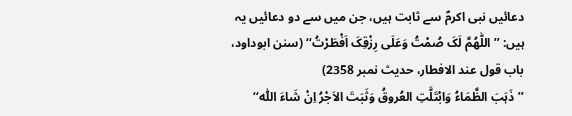دعائیں نبی اکرمؐ سے ثابت ہیں، جن میں سے دو دعائیں یہ ہیں: ’’اللّٰھُمَّ لَکَ صُمْتُ وَعَلَی رِزْقِکَ اَفْطَرْتُ‘‘ (سنن ابوداود، باب قول عند الافطار، حدیث نمبر 2358)
’’ذَہَبَ الظَّمَاءُ وَابْتَلَّتِ العُروقُ وَثَبَتَ الاَجْرُ اِنْ شَاءَ اللّٰہ‘‘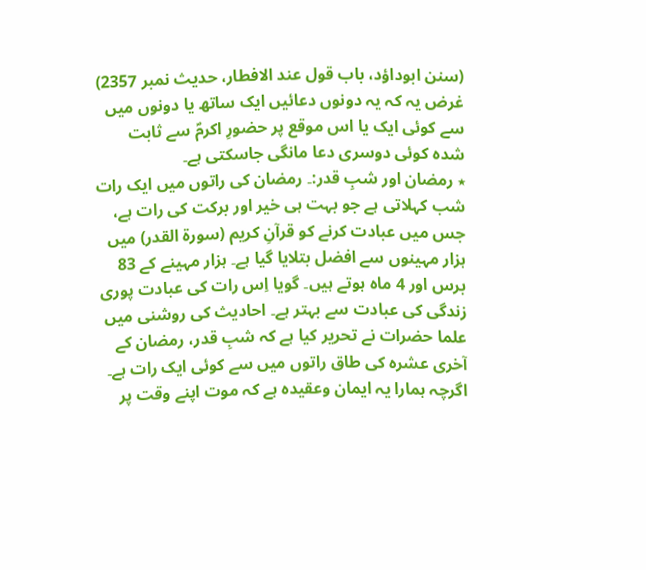(سنن ابوداؤد، باب قول عند الافطار، حدیث نمبر 2357) غرض یہ کہ یہ دونوں دعائیں ایک ساتھ یا دونوں میں سے کوئی ایک یا اس موقع پر حضورِ اکرمؐ سے ثابت شدہ کوئی دوسری دعا مانگی جاسکتی ہے۔
٭ رمضان اور شبِ قدر:۔ رمضان کی راتوں میں ایک رات شب کہلاتی ہے جو بہت ہی خیر اور برکت کی رات ہے، جس میں عبادت کرنے کو قرآنِ کریم (سورۃ القدر) میں ہزار مہینوں سے افضل بتلایا گیا ہے۔ ہزار مہینے کے 83 برس اور 4 ماہ ہوتے ہیں۔ گویا اِس رات کی عبادت پوری زندگی کی عبادت سے بہتر ہے۔ احادیث کی روشنی میں علما حضرات نے تحریر کیا ہے کہ شبِ قدر، رمضان کے آخری عشرہ کی طاق راتوں میں سے کوئی ایک رات ہے۔ اگرچہ ہمارا یہ ایمان وعقیدہ ہے کہ موت اپنے وقت پر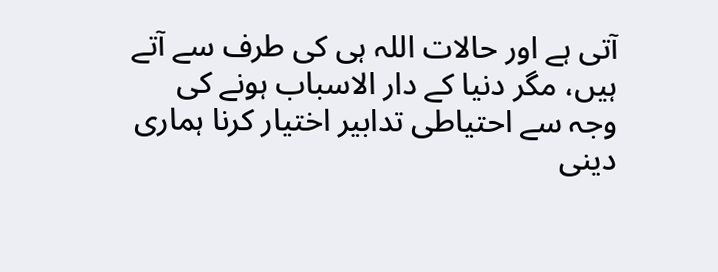آتی ہے اور حالات اللہ ہی کی طرف سے آتے ہیں، مگر دنیا کے دار الاسباب ہونے کی وجہ سے احتیاطی تدابیر اختیار کرنا ہماری دینی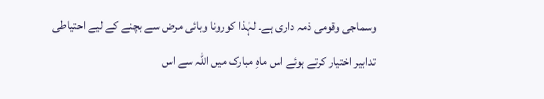وسماجی وقومی ذمہ داری ہے۔ لہٰذا کورونا وبائی مرض سے بچنے کے لیے احتیاطی تدابیر اختیار کرتے ہوئے اس ماہِ مبارک میں اللہ سے اس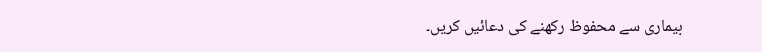بیماری سے محفوظ رکھنے کی دعائیں کریں۔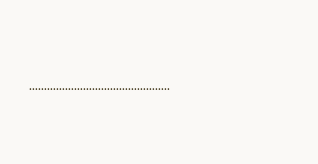………………………………………..